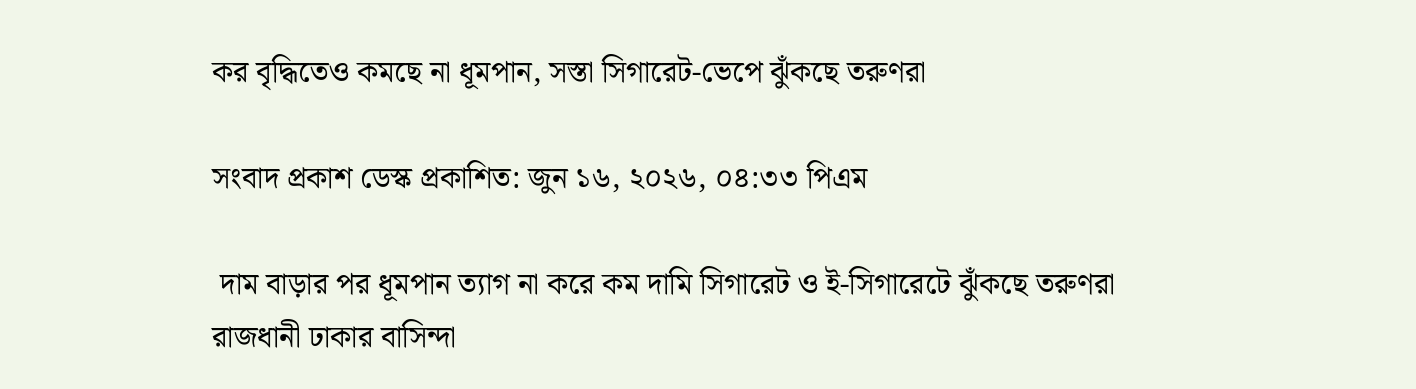কর বৃদ্ধিতেও কমছে না ধূমপান, সস্তা সিগারেট-ভেপে ঝুঁকছে তরুণরা

সংবাদ প্রকাশ ডেস্ক প্রকাশিত: জুন ১৬, ২০২৬, ০৪:৩৩ পিএম

 দাম বাড়ার পর ধূমপান ত্যাগ না করে কম দামি সিগারেট ও ই-সিগারেটে ঝুঁকছে তরুণরা
রাজধানী ঢাকার বাসিন্দা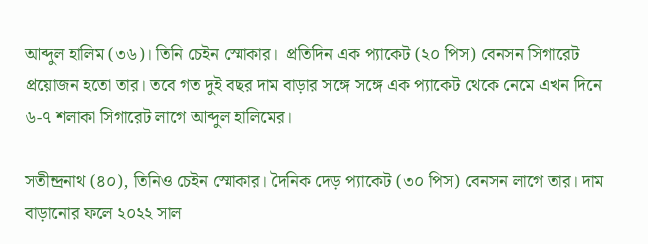আব্দুল হালিম (৩৬)। তিনি চেইন স্মোকার।  প্রতিদিন এক প্যাকেট (২০ পিস) বেনসন সিগারেট প্রয়োজন হতো তার। তবে গত দুই বছর দাম বাড়ার সঙ্গে সঙ্গে এক প্যাকেট থেকে নেমে এখন দিনে ৬-৭ শলাকা সিগারেট লাগে আব্দুল হালিমের।

সতীন্দ্রনাথ (৪০), তিনিও চেইন স্মোকার। দৈনিক দেড় প্যাকেট (৩০ পিস) বেনসন লাগে তার। দাম বাড়ানোর ফলে ২০২২ সাল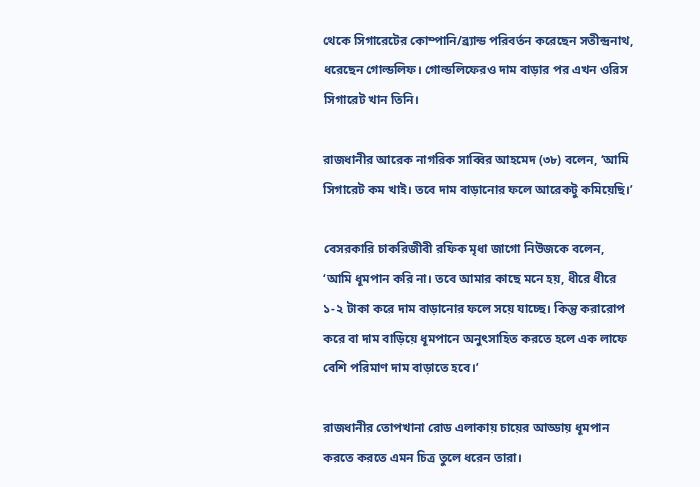থেকে সিগারেটের কোম্পানি/ব্র্যান্ড পরিবর্তন করেছেন সতীন্দ্রনাথ, ধরেছেন গোল্ডলিফ। গোল্ডলিফেরও দাম বাড়ার পর এখন ওরিস সিগারেট খান তিনি।

রাজধানীর আরেক নাগরিক সাব্বির আহমেদ (৩৮) বলেন, ‘আমি সিগারেট কম খাই। তবে দাম বাড়ানোর ফলে আরেকটু কমিয়েছি।’

বেসরকারি চাকরিজীবী রফিক মৃধা জাগো নিউজকে বলেন, ‘আমি ধূমপান করি না। তবে আমার কাছে মনে হয়, ধীরে ধীরে ১-২ টাকা করে দাম বাড়ানোর ফলে সয়ে যাচ্ছে। কিন্তু করারোপ করে বা দাম বাড়িয়ে ধূমপানে অনুৎসাহিত করতে হলে এক লাফে বেশি পরিমাণ দাম বাড়াতে হবে।’

রাজধানীর তোপখানা রোড এলাকায় চায়ের আড্ডায় ধূমপান করতে করতে এমন চিত্র তুলে ধরেন তারা।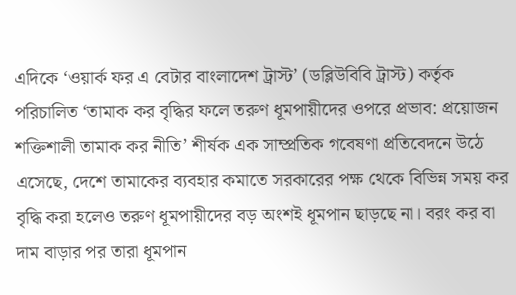এদিকে ‘ওয়ার্ক ফর এ বেটার বাংলাদেশ ট্রাস্ট’ (ডব্লিউবিবি ট্রাস্ট) কর্তৃক পরিচালিত ‘তামাক কর বৃদ্ধির ফলে তরুণ ধূমপায়ীদের ওপরে প্রভাব: প্রয়োজন শক্তিশালী তামাক কর নীতি’ শীর্ষক এক সাম্প্রতিক গবেষণা প্রতিবেদনে উঠে এসেছে, দেশে তামাকের ব্যবহার কমাতে সরকারের পক্ষ থেকে বিভিন্ন সময় কর বৃদ্ধি করা হলেও তরুণ ধূমপায়ীদের বড় অংশই ধূমপান ছাড়ছে না। বরং কর বা দাম বাড়ার পর তারা ধূমপান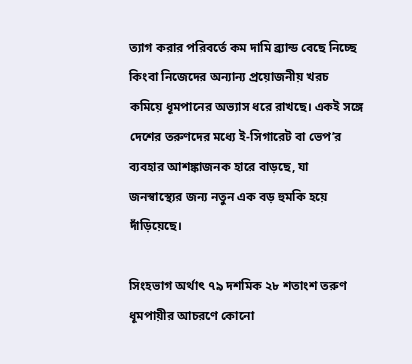ত্যাগ করার পরিবর্তে কম দামি ব্র্যান্ড বেছে নিচ্ছে কিংবা নিজেদের অন্যান্য প্রয়োজনীয় খরচ কমিয়ে ধূমপানের অভ্যাস ধরে রাখছে। একই সঙ্গে দেশের তরুণদের মধ্যে ই-সিগারেট বা ভেপ’র ব্যবহার আশঙ্কাজনক হারে বাড়ছে, যা জনস্বাস্থ্যের জন্য নতুন এক বড় হুমকি হয়ে দাঁড়িয়েছে।

সিংহভাগ অর্থাৎ ৭৯ দশমিক ২৮ শতাংশ তরুণ ধূমপায়ীর আচরণে কোনো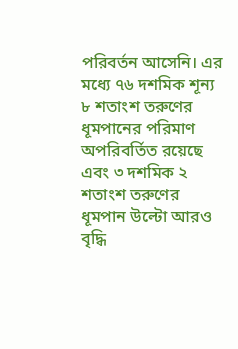পরিবর্তন আসেনি। এর মধ্যে ৭৬ দশমিক শূন্য ৮ শতাংশ তরুণের ধূমপানের পরিমাণ অপরিবর্তিত রয়েছে এবং ৩ দশমিক ২ শতাংশ তরুণের ধূমপান উল্টো আরও বৃদ্ধি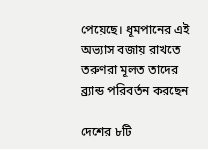পেয়েছে। ধূমপানের এই অভ্যাস বজায় রাখতে তরুণরা মূলত তাদের ব্র্যান্ড পরিবর্তন করছেন

দেশের ৮টি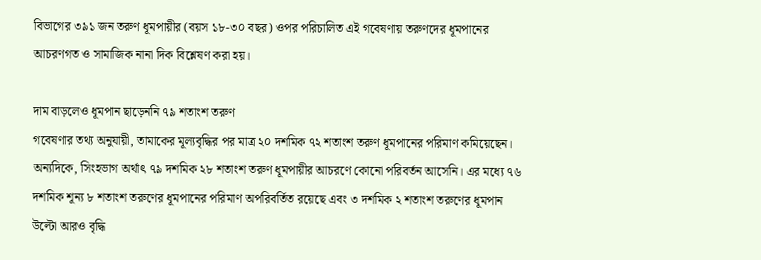বিভাগের ৩৯১ জন তরুণ ধূমপায়ীর (বয়স ১৮-৩০ বছর) ওপর পরিচালিত এই গবেষণায় তরুণদের ধূমপানের আচরণগত ও সামাজিক নানা দিক বিশ্লেষণ করা হয়।

দাম বাড়লেও ধূমপান ছাড়েননি ৭৯ শতাংশ তরুণ
গবেষণার তথ্য অনুযায়ী, তামাকের মূল্যবৃদ্ধির পর মাত্র ২০ দশমিক ৭২ শতাংশ তরুণ ধূমপানের পরিমাণ কমিয়েছেন। অন্যদিকে, সিংহভাগ অর্থাৎ ৭৯ দশমিক ২৮ শতাংশ তরুণ ধূমপায়ীর আচরণে কোনো পরিবর্তন আসেনি। এর মধ্যে ৭৬ দশমিক শূন্য ৮ শতাংশ তরুণের ধূমপানের পরিমাণ অপরিবর্তিত রয়েছে এবং ৩ দশমিক ২ শতাংশ তরুণের ধূমপান উল্টো আরও বৃদ্ধি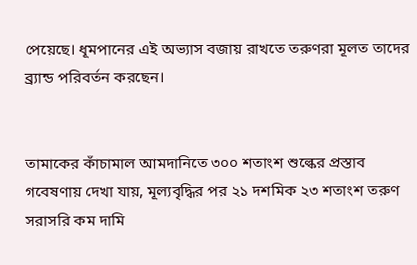পেয়েছে। ধূমপানের এই অভ্যাস বজায় রাখতে তরুণরা মূলত তাদের ব্র্যান্ড পরিবর্তন করছেন।


তামাকের কাঁচামাল আমদানিতে ৩০০ শতাংশ শুল্কের প্রস্তাব
গবেষণায় দেখা যায়, মূল্যবৃদ্ধির পর ২১ দশমিক ২৩ শতাংশ তরুণ সরাসরি কম দামি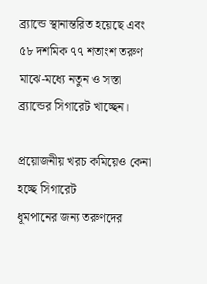ব্র্যান্ডে স্থানান্তরিত হয়েছে এবং ৫৮ দশমিক ৭৭ শতাংশ তরুণ মাঝে-মধ্যে নতুন ও সস্তা ব্র্যান্ডের সিগারেট খাচ্ছেন।

প্রয়োজনীয় খরচ কমিয়েও কেনা হচ্ছে সিগারেট
ধূমপানের জন্য তরুণদের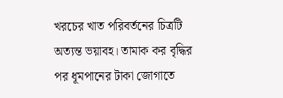খরচের খাত পরিবর্তনের চিত্রটি অত্যন্ত ভয়াবহ। তামাক কর বৃদ্ধির পর ধূমপানের টাকা জোগাতে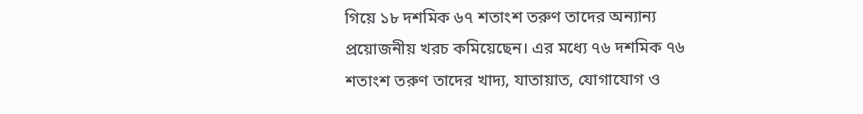গিয়ে ১৮ দশমিক ৬৭ শতাংশ তরুণ তাদের অন্যান্য প্রয়োজনীয় খরচ কমিয়েছেন। এর মধ্যে ৭৬ দশমিক ৭৬ শতাংশ তরুণ তাদের খাদ্য, যাতায়াত, যোগাযোগ ও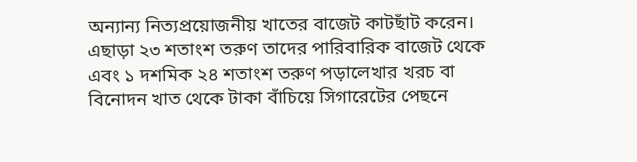অন্যান্য নিত্যপ্রয়োজনীয় খাতের বাজেট কাটছাঁট করেন। এছাড়া ২৩ শতাংশ তরুণ তাদের পারিবারিক বাজেট থেকে এবং ১ দশমিক ২৪ শতাংশ তরুণ পড়ালেখার খরচ বা বিনোদন খাত থেকে টাকা বাঁচিয়ে সিগারেটের পেছনে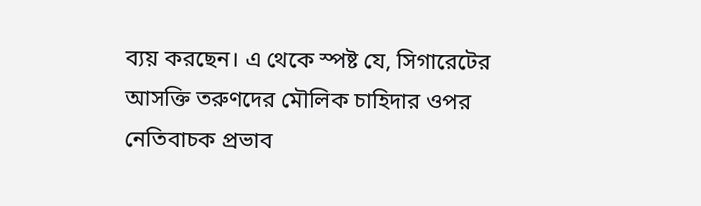ব্যয় করছেন। এ থেকে স্পষ্ট যে, সিগারেটের আসক্তি তরুণদের মৌলিক চাহিদার ওপর নেতিবাচক প্রভাব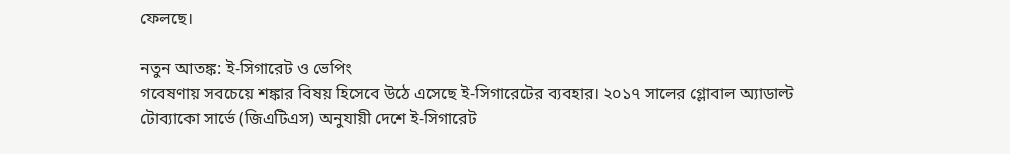ফেলছে।

নতুন আতঙ্ক: ই-সিগারেট ও ভেপিং
গবেষণায় সবচেয়ে শঙ্কার বিষয় হিসেবে উঠে এসেছে ই-সিগারেটের ব্যবহার। ২০১৭ সালের গ্লোবাল অ্যাডাল্ট টোব্যাকো সার্ভে (জিএটিএস) অনুযায়ী দেশে ই-সিগারেট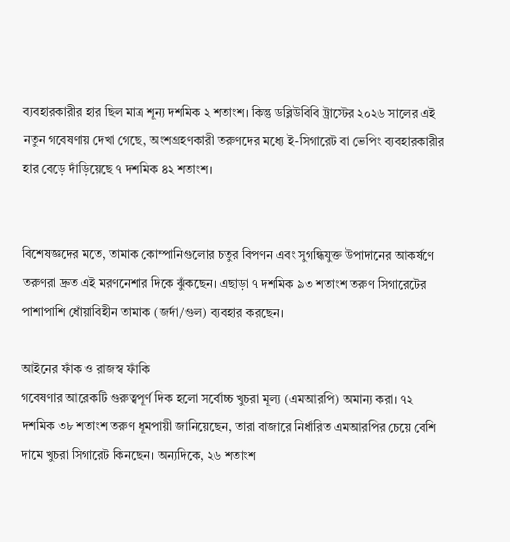ব্যবহারকারীর হার ছিল মাত্র শূন্য দশমিক ২ শতাংশ। কিন্তু ডব্লিউবিবি ট্রাস্টের ২০২৬ সালের এই নতুন গবেষণায় দেখা গেছে, অংশগ্রহণকারী তরুণদের মধ্যে ই-সিগারেট বা ভেপিং ব্যবহারকারীর হার বেড়ে দাঁড়িয়েছে ৭ দশমিক ৪২ শতাংশ।


বিশেষজ্ঞদের মতে, তামাক কোম্পানিগুলোর চতুর বিপণন এবং সুগন্ধিযুক্ত উপাদানের আকর্ষণে তরুণরা দ্রুত এই মরণনেশার দিকে ঝুঁকছেন। এছাড়া ৭ দশমিক ৯৩ শতাংশ তরুণ সিগারেটের পাশাপাশি ধোঁয়াবিহীন তামাক (জর্দা/গুল) ব্যবহার করছেন।

আইনের ফাঁক ও রাজস্ব ফাঁকি
গবেষণার আরেকটি গুরুত্বপূর্ণ দিক হলো সর্বোচ্চ খুচরা মূল্য (এমআরপি) অমান্য করা। ৭২ দশমিক ৩৮ শতাংশ তরুণ ধূমপায়ী জানিয়েছেন, তারা বাজারে নির্ধারিত এমআরপির চেয়ে বেশি দামে খুচরা সিগারেট কিনছেন। অন্যদিকে, ২৬ শতাংশ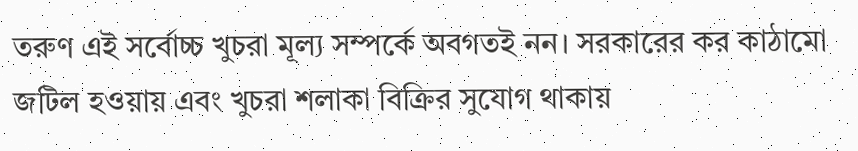তরুণ এই সর্বোচ্চ খুচরা মূল্য সম্পর্কে অবগতই নন। সরকারের কর কাঠামো জটিল হওয়ায় এবং খুচরা শলাকা বিক্রির সুযোগ থাকায়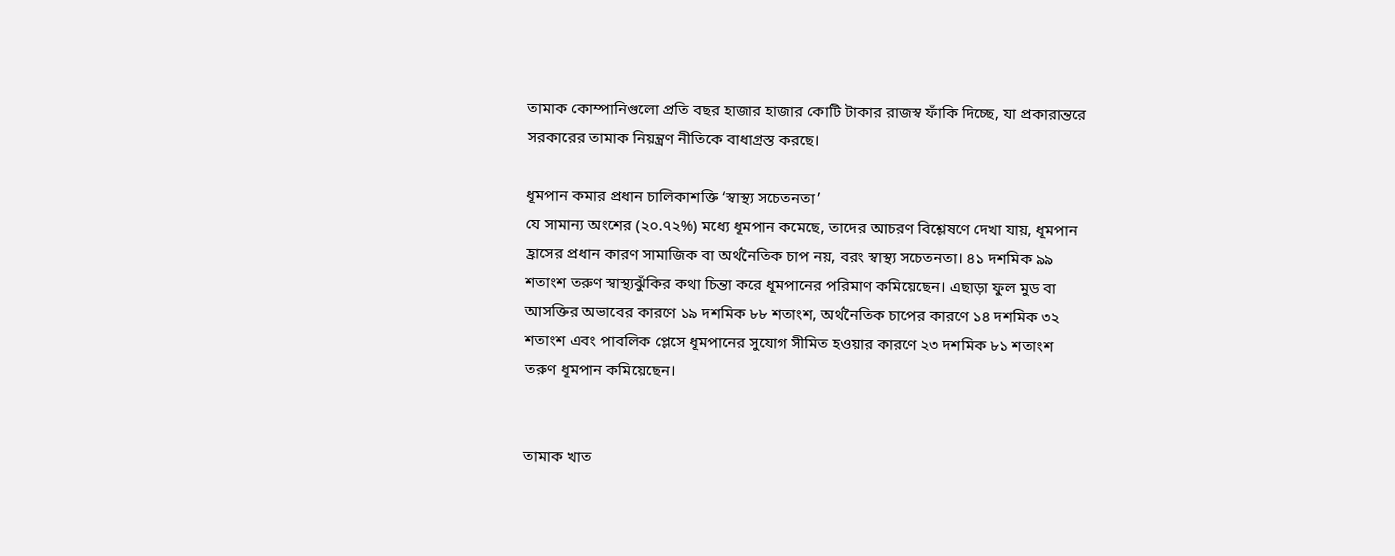তামাক কোম্পানিগুলো প্রতি বছর হাজার হাজার কোটি টাকার রাজস্ব ফাঁকি দিচ্ছে, যা প্রকারান্তরে সরকারের তামাক নিয়ন্ত্রণ নীতিকে বাধাগ্রস্ত করছে।

ধূমপান কমার প্রধান চালিকাশক্তি ‘স্বাস্থ্য সচেতনতা’
যে সামান্য অংশের (২০.৭২%) মধ্যে ধূমপান কমেছে, তাদের আচরণ বিশ্লেষণে দেখা যায়, ধূমপান হ্রাসের প্রধান কারণ সামাজিক বা অর্থনৈতিক চাপ নয়, বরং স্বাস্থ্য সচেতনতা। ৪১ দশমিক ৯৯ শতাংশ তরুণ স্বাস্থ্যঝুঁকির কথা চিন্তা করে ধূমপানের পরিমাণ কমিয়েছেন। এছাড়া ফুল মুড বা আসক্তির অভাবের কারণে ১৯ দশমিক ৮৮ শতাংশ, অর্থনৈতিক চাপের কারণে ১৪ দশমিক ৩২ শতাংশ এবং পাবলিক প্লেসে ধূমপানের সুযোগ সীমিত হওয়ার কারণে ২৩ দশমিক ৮১ শতাংশ তরুণ ধূমপান কমিয়েছেন।


তামাক খাত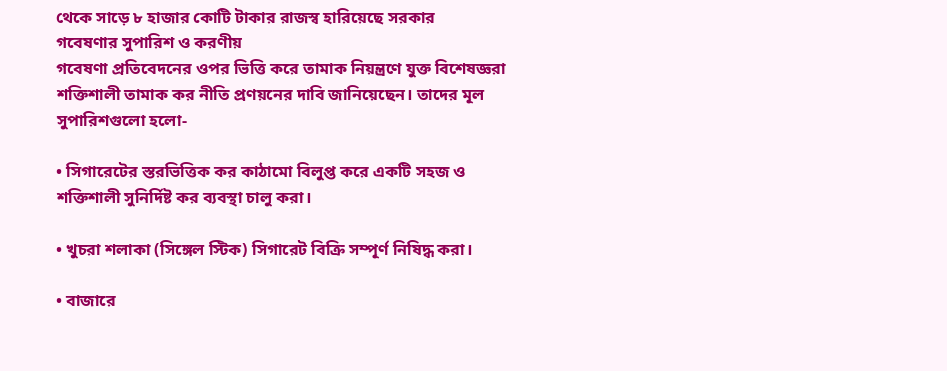থেকে সাড়ে ৮ হাজার কোটি টাকার রাজস্ব হারিয়েছে সরকার
গবেষণার সুপারিশ ও করণীয়
গবেষণা প্রতিবেদনের ওপর ভিত্তি করে তামাক নিয়ন্ত্রণে যুক্ত বিশেষজ্ঞরা শক্তিশালী তামাক কর নীতি প্রণয়নের দাবি জানিয়েছেন। তাদের মূল সুপারিশগুলো হলো-

• সিগারেটের স্তরভিত্তিক কর কাঠামো বিলুপ্ত করে একটি সহজ ও শক্তিশালী সুনির্দিষ্ট কর ব্যবস্থা চালু করা।

• খুচরা শলাকা (সিঙ্গেল স্টিক) সিগারেট বিক্রি সম্পূর্ণ নিষিদ্ধ করা।

• বাজারে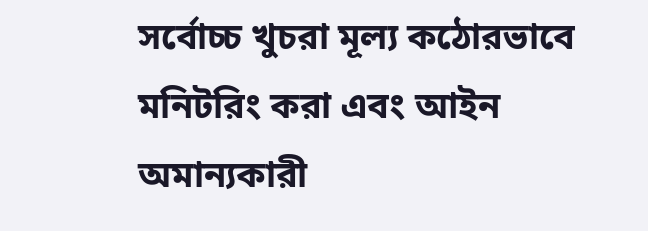সর্বোচ্চ খুচরা মূল্য কঠোরভাবে মনিটরিং করা এবং আইন অমান্যকারী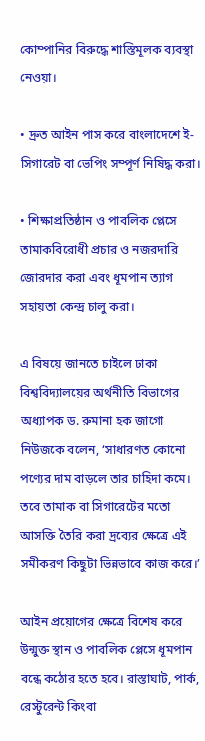কোম্পানির বিরুদ্ধে শাস্তিমূলক ব্যবস্থা নেওয়া।

• দ্রুত আইন পাস করে বাংলাদেশে ই-সিগারেট বা ভেপিং সম্পূর্ণ নিষিদ্ধ করা।

• শিক্ষাপ্রতিষ্ঠান ও পাবলিক প্লেসে তামাকবিরোধী প্রচার ও নজরদারি জোরদার করা এবং ধূমপান ত্যাগ সহায়তা কেন্দ্র চালু করা।

এ বিষয়ে জানতে চাইলে ঢাকা বিশ্ববিদ্যালয়ের অর্থনীতি বিভাগের অধ্যাপক ড. রুমানা হক জাগো নিউজকে বলেন, ‘সাধারণত কোনো পণ্যের দাম বাড়লে তার চাহিদা কমে। তবে তামাক বা সিগারেটের মতো আসক্তি তৈরি করা দ্রব্যের ক্ষেত্রে এই সমীকরণ কিছুটা ভিন্নভাবে কাজ করে।’

আইন প্রয়োগের ক্ষেত্রে বিশেষ করে উন্মুক্ত স্থান ও পাবলিক প্লেসে ধূমপান বন্ধে কঠোর হতে হবে। রাস্তাঘাট, পার্ক, রেস্টুরেন্ট কিংবা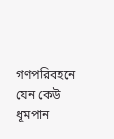গণপরিবহনে যেন কেউ ধূমপান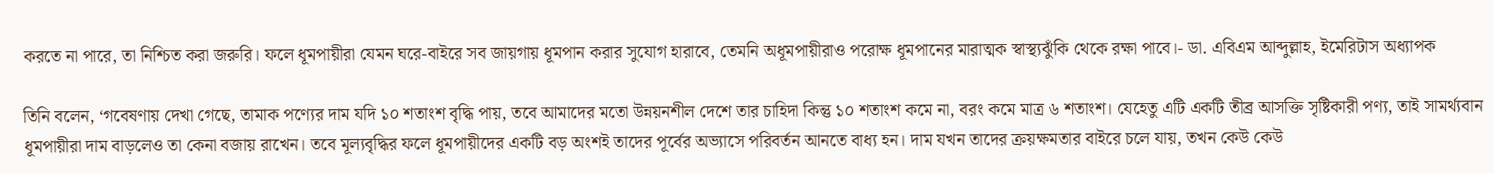করতে না পারে, তা নিশ্চিত করা জরুরি। ফলে ধূমপায়ীরা যেমন ঘরে-বাইরে সব জায়গায় ধূমপান করার সুযোগ হারাবে, তেমনি অধূমপায়ীরাও পরোক্ষ ধূমপানের মারাত্মক স্বাস্থ্যঝুঁকি থেকে রক্ষা পাবে।- ডা. এবিএম আব্দুল্লাহ, ইমেরিটাস অধ্যাপক

তিনি বলেন, ‘গবেষণায় দেখা গেছে, তামাক পণ্যের দাম যদি ১০ শতাংশ বৃদ্ধি পায়, তবে আমাদের মতো উন্নয়নশীল দেশে তার চাহিদা কিন্তু ১০ শতাংশ কমে না, বরং কমে মাত্র ৬ শতাংশ। যেহেতু এটি একটি তীব্র আসক্তি সৃষ্টিকারী পণ্য, তাই সামর্থ্যবান ধূমপায়ীরা দাম বাড়লেও তা কেনা বজায় রাখেন। তবে মূল্যবৃদ্ধির ফলে ধূমপায়ীদের একটি বড় অংশই তাদের পূর্বের অভ্যাসে পরিবর্তন আনতে বাধ্য হন। দাম যখন তাদের ক্রয়ক্ষমতার বাইরে চলে যায়, তখন কেউ কেউ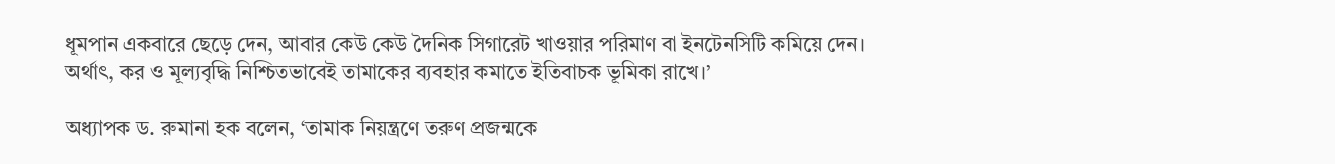ধূমপান একবারে ছেড়ে দেন, আবার কেউ কেউ দৈনিক সিগারেট খাওয়ার পরিমাণ বা ইনটেনসিটি কমিয়ে দেন। অর্থাৎ, কর ও মূল্যবৃদ্ধি নিশ্চিতভাবেই তামাকের ব্যবহার কমাতে ইতিবাচক ভূমিকা রাখে।’

অধ্যাপক ড. রুমানা হক বলেন, ‘তামাক নিয়ন্ত্রণে তরুণ প্রজন্মকে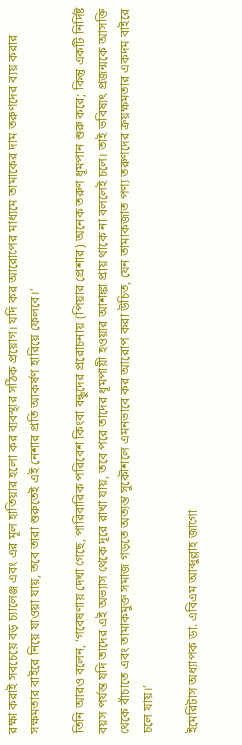রক্ষা করাই সবচেয়ে বড় চ্যালেঞ্জ এবং এর মূল হাতিয়ার হলো কর ব্যবস্থার সঠিক প্রয়োগ। যদি কর আরোপের মাধ্যমে তামাকের দাম তরুণদের ব্যয় করার সক্ষমতার বাইরে নিয়ে যাওয়া যায়, তবে তারা শুরুতেই এই নেশার প্রতি আকর্ষণ হারিয়ে ফেলবে।’

তিনি আরও বলেন, ‘গবেষণায় দেখা গেছে, পারিবারিক পরিবেশ কিংবা বন্ধুদের প্ররোচনায় (পিয়ার প্রেশার) অনেক তরুণ ধূমপান শুরু করে; কিন্তু একটি নির্দিষ্ট বয়স পর্যন্ত যদি তাদের এই অভ্যাস থেকে দূরে রাখা যায়, তবে পরে তাদের ধূমপায়ী হওয়ার আশঙ্কা প্রায় থাকে না বললেই চলে। তাই ভবিষ্যৎ প্রজন্মকে আসক্তি থেকে বাঁচাতে এবং তামাকমুক্ত সমাজ গড়তে অত্যন্ত সুকৌশলে এমনভাবে কর আরোপ করা উচিত, যেন তামাকজাত পণ্য তরুণদের ক্রয়ক্ষমতার একদম বাইরে চলে যায়।’

ইমেরিটাস অধ্যাপক ডা. এবিএম আব্দুল্লাহ জাগো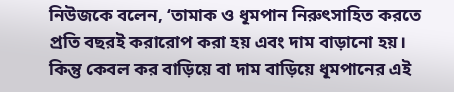নিউজকে বলেন, ‘তামাক ও ধূমপান নিরুৎসাহিত করতে প্রতি বছরই করারোপ করা হয় এবং দাম বাড়ানো হয়। কিন্তু কেবল কর বাড়িয়ে বা দাম বাড়িয়ে ধূমপানের এই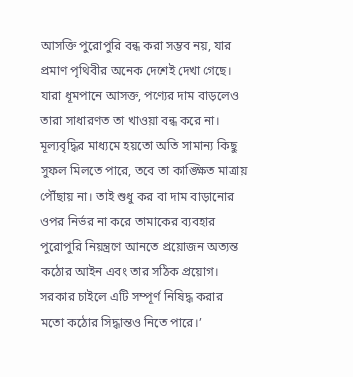আসক্তি পুরোপুরি বন্ধ করা সম্ভব নয়, যার প্রমাণ পৃথিবীর অনেক দেশেই দেখা গেছে। যারা ধূমপানে আসক্ত, পণ্যের দাম বাড়লেও তারা সাধারণত তা খাওয়া বন্ধ করে না। মূল্যবৃদ্ধির মাধ্যমে হয়তো অতি সামান্য কিছু সুফল মিলতে পারে, তবে তা কাঙ্ক্ষিত মাত্রায় পৌঁছায় না। তাই শুধু কর বা দাম বাড়ানোর ওপর নির্ভর না করে তামাকের ব্যবহার পুরোপুরি নিয়ন্ত্রণে আনতে প্রয়োজন অত্যন্ত কঠোর আইন এবং তার সঠিক প্রয়োগ। সরকার চাইলে এটি সম্পূর্ণ নিষিদ্ধ করার মতো কঠোর সিদ্ধান্তও নিতে পারে।’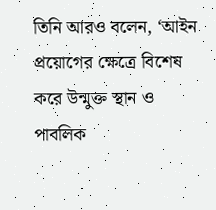তিনি আরও বলেন, ‘আইন প্রয়োগের ক্ষেত্রে বিশেষ করে উন্মুক্ত স্থান ও পাবলিক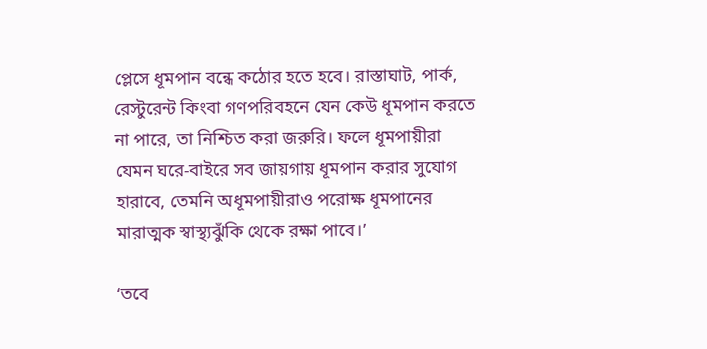প্লেসে ধূমপান বন্ধে কঠোর হতে হবে। রাস্তাঘাট, পার্ক, রেস্টুরেন্ট কিংবা গণপরিবহনে যেন কেউ ধূমপান করতে না পারে, তা নিশ্চিত করা জরুরি। ফলে ধূমপায়ীরা যেমন ঘরে-বাইরে সব জায়গায় ধূমপান করার সুযোগ হারাবে, তেমনি অধূমপায়ীরাও পরোক্ষ ধূমপানের মারাত্মক স্বাস্থ্যঝুঁকি থেকে রক্ষা পাবে।’

‘তবে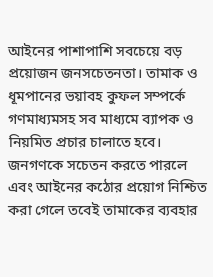আইনের পাশাপাশি সবচেয়ে বড় প্রয়োজন জনসচেতনতা। তামাক ও ধূমপানের ভয়াবহ কুফল সম্পর্কে গণমাধ্যমসহ সব মাধ্যমে ব্যাপক ও নিয়মিত প্রচার চালাতে হবে। জনগণকে সচেতন করতে পারলে এবং আইনের কঠোর প্রয়োগ নিশ্চিত করা গেলে তবেই তামাকের ব্যবহার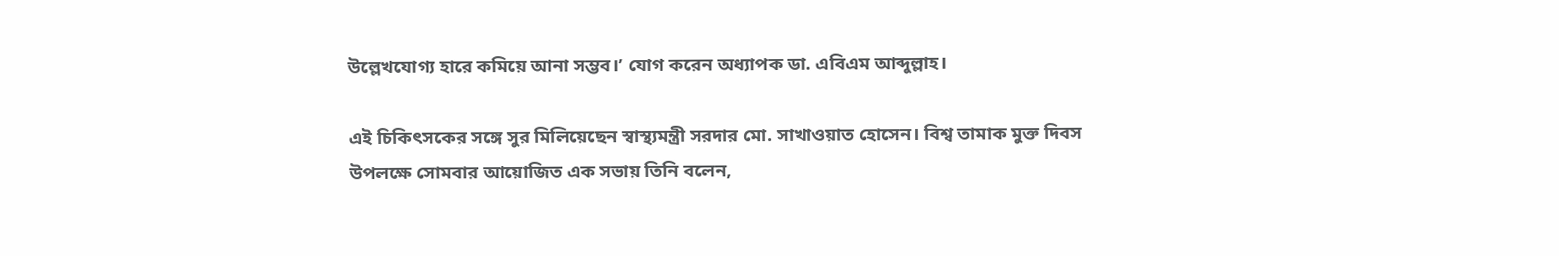উল্লেখযোগ্য হারে কমিয়ে আনা সম্ভব।’ যোগ করেন অধ্যাপক ডা. এবিএম আব্দুল্লাহ।

এই চিকিৎসকের সঙ্গে সুর মিলিয়েছেন স্বাস্থ্যমন্ত্রী সরদার মো. সাখাওয়াত হোসেন। বিশ্ব তামাক মুক্ত দিবস উপলক্ষে সোমবার আয়োজিত এক সভায় তিনি বলেন,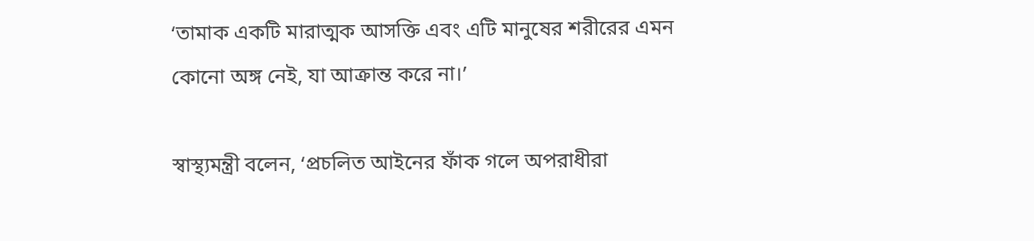‘তামাক একটি মারাত্মক আসক্তি এবং এটি মানুষের শরীরের এমন কোনো অঙ্গ নেই, যা আক্রান্ত করে না।’

স্বাস্থ্যমন্ত্রী বলেন, ‘প্রচলিত আইনের ফাঁক গলে অপরাধীরা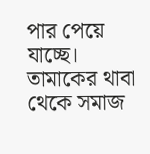পার পেয়ে যাচ্ছে। তামাকের থাবা থেকে সমাজ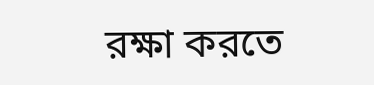রক্ষা করতে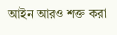আইন আরও শক্ত করা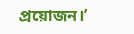প্রয়োজন।’